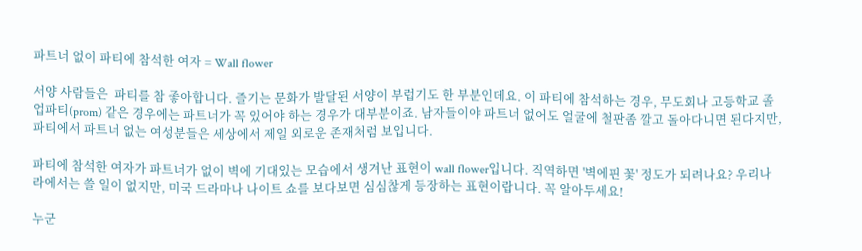파트너 없이 파티에 참석한 여자 = Wall flower

서양 사람들은  파티를 참 좋아합니다. 즐기는 문화가 발달된 서양이 부럽기도 한 부분인데요. 이 파티에 참석하는 경우, 무도회나 고등학교 졸업파티(prom) 같은 경우에는 파트너가 꼭 있어야 하는 경우가 대부분이죠. 남자들이야 파트너 없어도 얼굴에 철판좀 깔고 돌아다니면 된다지만, 파티에서 파트너 없는 여성분들은 세상에서 제일 외로운 존재처럼 보입니다.

파티에 참석한 여자가 파트너가 없이 벽에 기대있는 모습에서 생겨난 표현이 wall flower입니다. 직역하면 '벽에핀 꽃' 정도가 되려나요? 우리나라에서는 쓸 일이 없지만, 미국 드라마나 나이트 쇼를 보다보면 심심찮게 등장하는 표현이랍니다. 꼭 알아두세요!

누군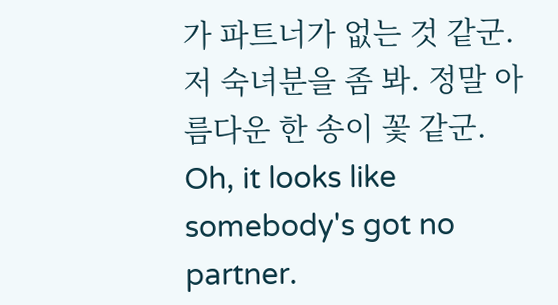가 파트너가 없는 것 같군. 저 숙녀분을 좀 봐. 정말 아름다운 한 송이 꽃 같군.
Oh, it looks like somebody's got no partner.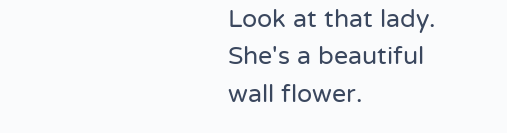Look at that lady. She's a beautiful wall flower.